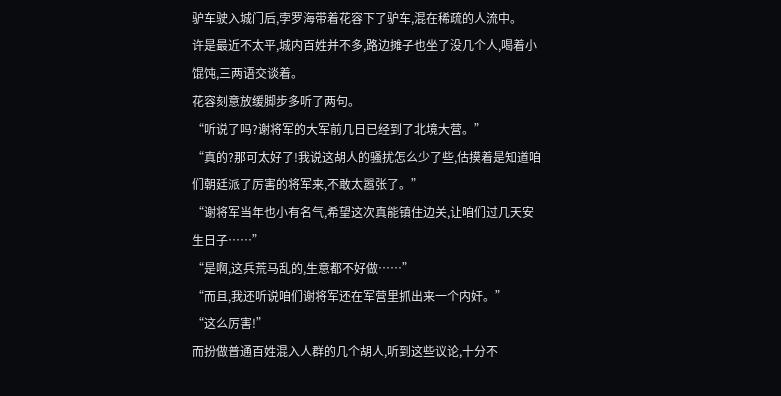驴车驶入城门后,孛罗海带着花容下了驴车,混在稀疏的人流中。
许是最近不太平,城内百姓并不多,路边摊子也坐了没几个人,喝着小馄饨,三两语交谈着。
花容刻意放缓脚步多听了两句。
“听说了吗?谢将军的大军前几日已经到了北境大营。”
“真的?那可太好了!我说这胡人的骚扰怎么少了些,估摸着是知道咱们朝廷派了厉害的将军来,不敢太嚣张了。”
“谢将军当年也小有名气,希望这次真能镇住边关,让咱们过几天安生日子……”
“是啊,这兵荒马乱的,生意都不好做……”
“而且,我还听说咱们谢将军还在军营里抓出来一个内奸。”
“这么厉害!”
而扮做普通百姓混入人群的几个胡人,听到这些议论,十分不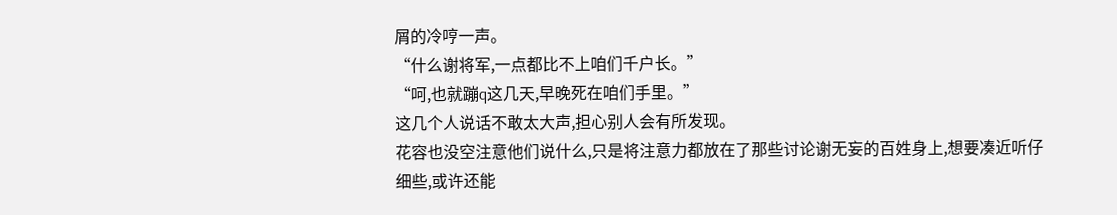屑的冷哼一声。
“什么谢将军,一点都比不上咱们千户长。”
“呵,也就蹦q这几天,早晚死在咱们手里。”
这几个人说话不敢太大声,担心别人会有所发现。
花容也没空注意他们说什么,只是将注意力都放在了那些讨论谢无妄的百姓身上,想要凑近听仔细些,或许还能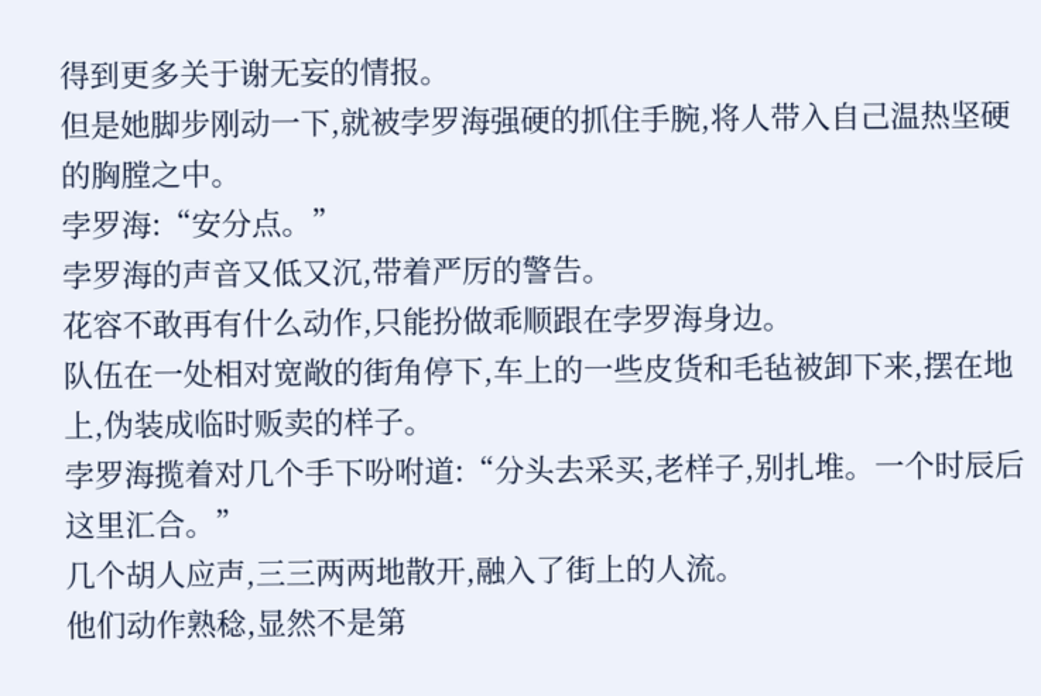得到更多关于谢无妄的情报。
但是她脚步刚动一下,就被孛罗海强硬的抓住手腕,将人带入自己温热坚硬的胸膛之中。
孛罗海:“安分点。”
孛罗海的声音又低又沉,带着严厉的警告。
花容不敢再有什么动作,只能扮做乖顺跟在孛罗海身边。
队伍在一处相对宽敞的街角停下,车上的一些皮货和毛毡被卸下来,摆在地上,伪装成临时贩卖的样子。
孛罗海揽着对几个手下吩咐道:“分头去采买,老样子,别扎堆。一个时辰后这里汇合。”
几个胡人应声,三三两两地散开,融入了街上的人流。
他们动作熟稔,显然不是第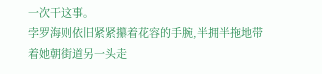一次干这事。
孛罗海则依旧紧紧攥着花容的手腕,半拥半拖地带着她朝街道另一头走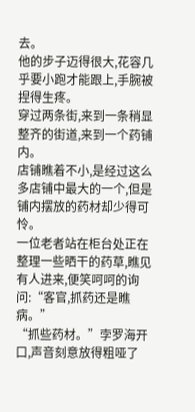去。
他的步子迈得很大,花容几乎要小跑才能跟上,手腕被捏得生疼。
穿过两条街,来到一条稍显整齐的街道,来到一个药铺内。
店铺瞧着不小,是经过这么多店铺中最大的一个,但是铺内摆放的药材却少得可怜。
一位老者站在柜台处正在整理一些晒干的药草,瞧见有人进来,便笑呵呵的询问:“客官,抓药还是瞧病。”
“抓些药材。”孛罗海开口,声音刻意放得粗哑了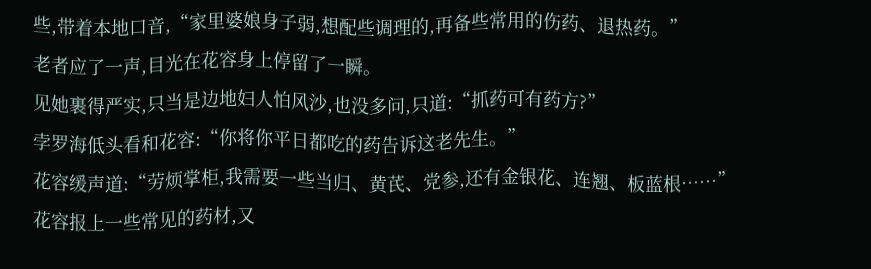些,带着本地口音,“家里婆娘身子弱,想配些调理的,再备些常用的伤药、退热药。”
老者应了一声,目光在花容身上停留了一瞬。
见她裹得严实,只当是边地妇人怕风沙,也没多问,只道:“抓药可有药方?”
孛罗海低头看和花容:“你将你平日都吃的药告诉这老先生。”
花容缓声道:“劳烦掌柜,我需要一些当归、黄芪、党参,还有金银花、连翘、板蓝根……”
花容报上一些常见的药材,又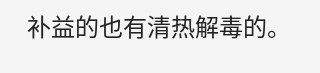补益的也有清热解毒的。